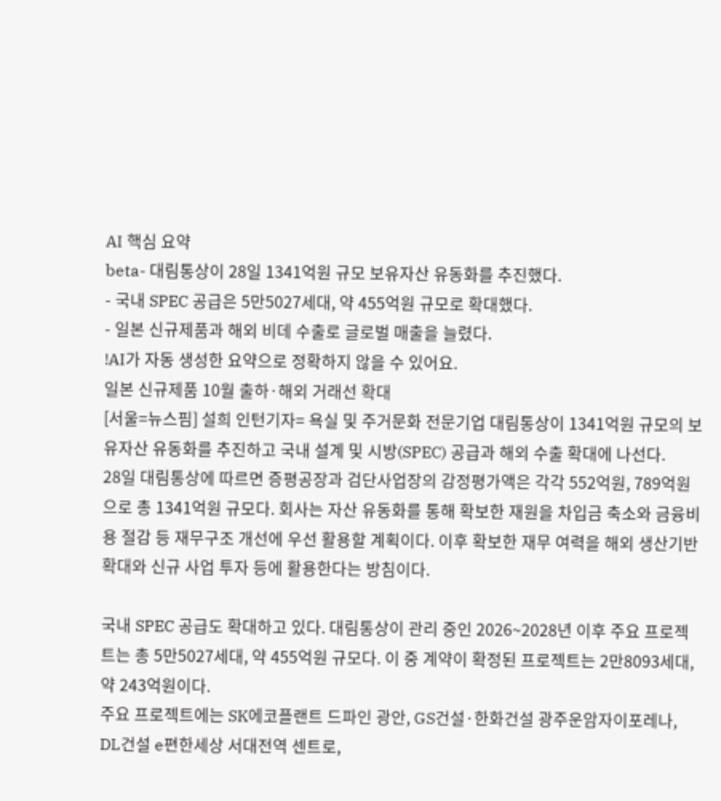AI 핵심 요약
beta- 대림통상이 28일 1341억원 규모 보유자산 유동화를 추진했다.
- 국내 SPEC 공급은 5만5027세대, 약 455억원 규모로 확대했다.
- 일본 신규제품과 해외 비데 수출로 글로벌 매출을 늘렸다.
!AI가 자동 생성한 요약으로 정확하지 않을 수 있어요.
일본 신규제품 10월 출하·해외 거래선 확대
[서울=뉴스핌] 설희 인턴기자= 욕실 및 주거문화 전문기업 대림통상이 1341억원 규모의 보유자산 유동화를 추진하고 국내 설계 및 시방(SPEC) 공급과 해외 수출 확대에 나선다.
28일 대림통상에 따르면 증평공장과 검단사업장의 감정평가액은 각각 552억원, 789억원으로 총 1341억원 규모다. 회사는 자산 유동화를 통해 확보한 재원을 차입금 축소와 금융비용 절감 등 재무구조 개선에 우선 활용할 계획이다. 이후 확보한 재무 여력을 해외 생산기반 확대와 신규 사업 투자 등에 활용한다는 방침이다.

국내 SPEC 공급도 확대하고 있다. 대림통상이 관리 중인 2026~2028년 이후 주요 프로젝트는 총 5만5027세대, 약 455억원 규모다. 이 중 계약이 확정된 프로젝트는 2만8093세대, 약 243억원이다.
주요 프로젝트에는 SK에코플랜트 드파인 광안, GS건설·한화건설 광주운암자이포레나, DL건설 e편한세상 서대전역 센트로,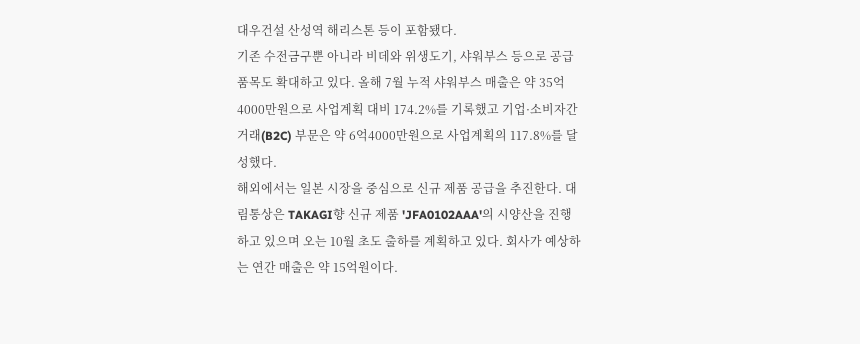대우건설 산성역 해리스톤 등이 포함됐다.
기존 수전금구뿐 아니라 비데와 위생도기, 샤워부스 등으로 공급 품목도 확대하고 있다. 올해 7월 누적 샤워부스 매출은 약 35억4000만원으로 사업계획 대비 174.2%를 기록했고 기업·소비자간거래(B2C) 부문은 약 6억4000만원으로 사업계획의 117.8%를 달성했다.
해외에서는 일본 시장을 중심으로 신규 제품 공급을 추진한다. 대림통상은 TAKAGI향 신규 제품 'JFA0102AAA'의 시양산을 진행하고 있으며 오는 10월 초도 출하를 계획하고 있다. 회사가 예상하는 연간 매출은 약 15억원이다.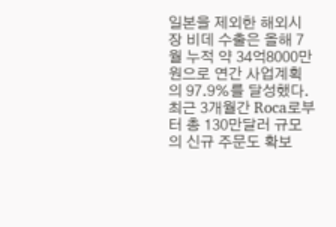일본을 제외한 해외시장 비데 수출은 올해 7월 누적 약 34억8000만원으로 연간 사업계획의 97.9%를 달성했다. 최근 3개월간 Roca로부터 총 130만달러 규모의 신규 주문도 확보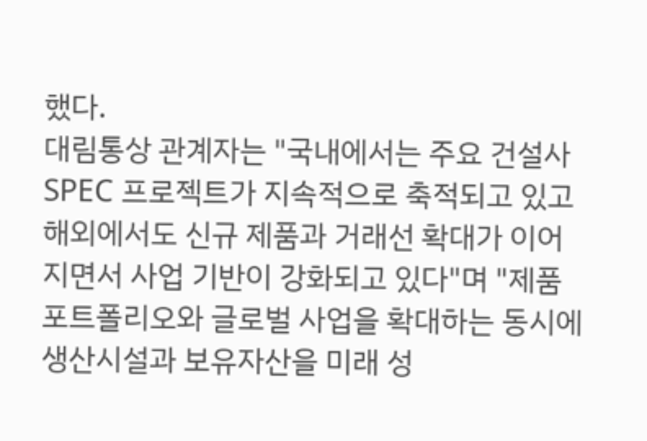했다.
대림통상 관계자는 "국내에서는 주요 건설사 SPEC 프로젝트가 지속적으로 축적되고 있고 해외에서도 신규 제품과 거래선 확대가 이어지면서 사업 기반이 강화되고 있다"며 "제품 포트폴리오와 글로벌 사업을 확대하는 동시에 생산시설과 보유자산을 미래 성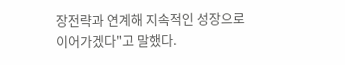장전략과 연계해 지속적인 성장으로 이어가겠다"고 말했다.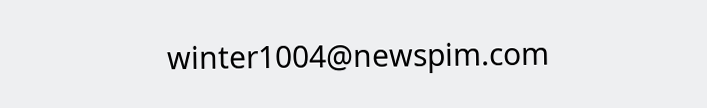winter1004@newspim.com